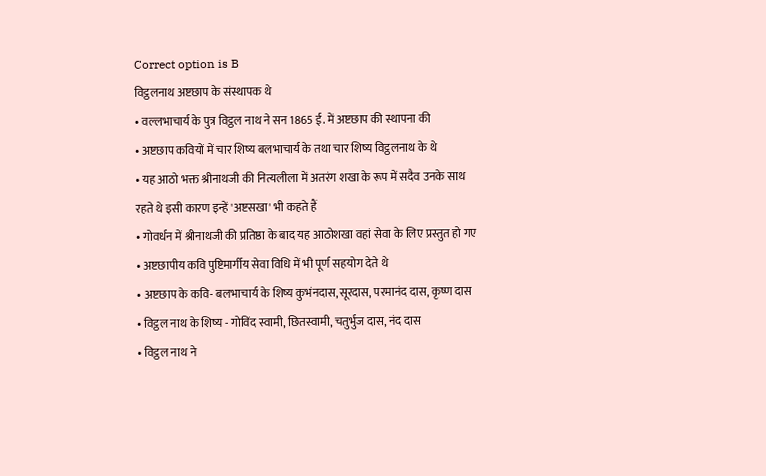Correct option is B
विट्ठलनाथ अष्टछाप के संस्थापक थे
• वल्लभाचार्य के पुत्र विट्ठल नाथ ने सन 1865 ई. में अष्टछाप की स्थापना की
• अष्टछाप कवियों में चार शिष्य बलभाचार्य के तथा चार शिष्य विट्ठलनाथ के थे
• यह आठो भक्त श्रीनाथजी की नित्यलीला में अतरंग शखा के रूप में सदैव उनके साथ रहते थे इसी कारण इन्हें 'अष्टसखा' भी कहते हैं
• गोवर्धन में श्रीनाथजी की प्रतिष्ठा के बाद यह आठोशखा वहां सेवा के लिए प्रस्तुत हो गए
• अष्टछापीय कवि पुष्टिमार्गीय सेवा विधि में भी पूर्ण सहयोग देते थे
• अष्टछाप के कवि- बलभाचार्य के शिष्य कुभंनदास,सूरदास, परमानंद दास, कृष्ण दास
• विट्ठल नाथ के शिष्य - गोविंद स्वामी, छितस्वामी, चतुर्भुज दास, नंद दास
• विट्ठल नाथ ने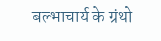बल्भाचार्य के ग्रंथो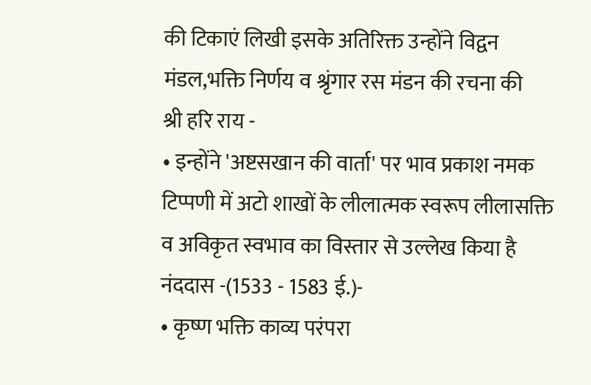की टिकाएं लिखी इसके अतिरिक्त उन्होंने विद्वन मंडल,भक्ति निर्णय व श्रृंगार रस मंडन की रचना की
श्री हरि राय -
• इन्होंने 'अष्टसखान की वार्ता' पर भाव प्रकाश नमक टिप्पणी में अटो शाखों के लीलात्मक स्वरूप लीलासक्ति व अविकृत स्वभाव का विस्तार से उल्लेख किया है
नंददास -(1533 - 1583 ई.)-
• कृष्ण भक्ति काव्य परंपरा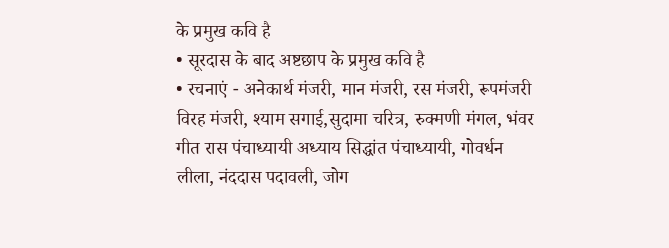के प्रमुख कवि है
• सूरदास के बाद अष्टछाप के प्रमुख कवि है
• रचनाएं - अनेकार्थ मंजरी, मान मंजरी, रस मंजरी, रूपमंजरी विरह मंजरी, श्याम सगाई,सुदामा चरित्र, रुक्मणी मंगल, भंवर गीत रास पंचाध्यायी अध्याय सिद्धांत पंचाध्यायी, गोवर्धन लीला, नंददास पदावली, जोग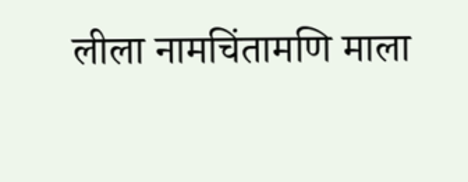लीला नामचिंतामणि माला